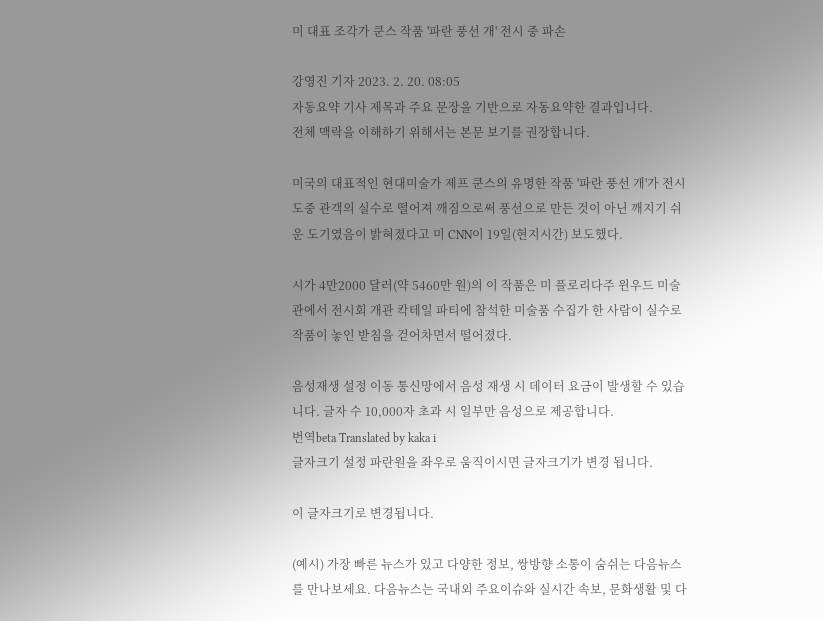미 대표 조각가 쿤스 작품 '파란 풍선 개' 전시 중 파손

강영진 기자 2023. 2. 20. 08:05
자동요약 기사 제목과 주요 문장을 기반으로 자동요약한 결과입니다.
전체 맥락을 이해하기 위해서는 본문 보기를 권장합니다.

미국의 대표적인 현대미술가 제프 쿤스의 유명한 작품 '파란 풍선 개'가 전시 도중 관객의 실수로 떨어져 깨짐으로써 풍선으로 만든 것이 아닌 깨지기 쉬운 도기였음이 밝혀졌다고 미 CNN이 19일(현지시간) 보도했다.

시가 4만2000 달러(약 5460만 원)의 이 작품은 미 플로리다주 윈우드 미술관에서 전시회 개관 칵테일 파티에 참석한 미술품 수집가 한 사람이 실수로 작품이 놓인 받침을 걷어차면서 떨어졌다.

음성재생 설정 이동 통신망에서 음성 재생 시 데이터 요금이 발생할 수 있습니다. 글자 수 10,000자 초과 시 일부만 음성으로 제공합니다.
번역beta Translated by kaka i
글자크기 설정 파란원을 좌우로 움직이시면 글자크기가 변경 됩니다.

이 글자크기로 변경됩니다.

(예시) 가장 빠른 뉴스가 있고 다양한 정보, 쌍방향 소통이 숨쉬는 다음뉴스를 만나보세요. 다음뉴스는 국내외 주요이슈와 실시간 속보, 문화생활 및 다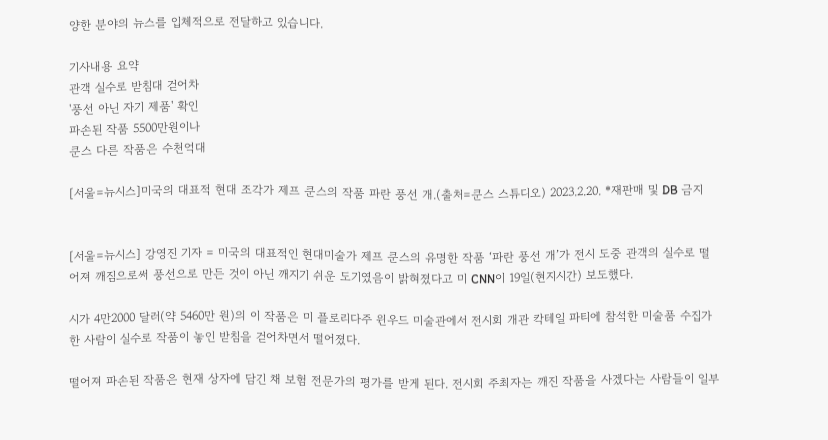양한 분야의 뉴스를 입체적으로 전달하고 있습니다.

기사내용 요약
관객 실수로 받침대 걷어차
'풍선 아닌 자기 제품' 확인
파손된 작품 5500만원이나
쿤스 다른 작품은 수천억대

[서울=뉴시스]미국의 대표적 현대 조각가 제프 쿤스의 작품 파란 풍선 개.(출처=쿤스 스튜디오) 2023.2.20. *재판매 및 DB 금지


[서울=뉴시스] 강영진 기자 = 미국의 대표적인 현대미술가 제프 쿤스의 유명한 작품 ‘파란 풍선 개’가 전시 도중 관객의 실수로 떨어져 깨짐으로써 풍선으로 만든 것이 아닌 깨지기 쉬운 도기였음이 밝혀졌다고 미 CNN이 19일(현지시간) 보도했다.

시가 4만2000 달러(약 5460만 원)의 이 작품은 미 플로리다주 윈우드 미술관에서 전시회 개관 칵테일 파티에 참석한 미술품 수집가 한 사람이 실수로 작품이 놓인 받침을 걷어차면서 떨어졌다.

떨어져 파손된 작품은 현재 상자에 담긴 채 보험 전문가의 평가를 받게 된다. 전시회 주최자는 깨진 작품을 사겠다는 사람들이 일부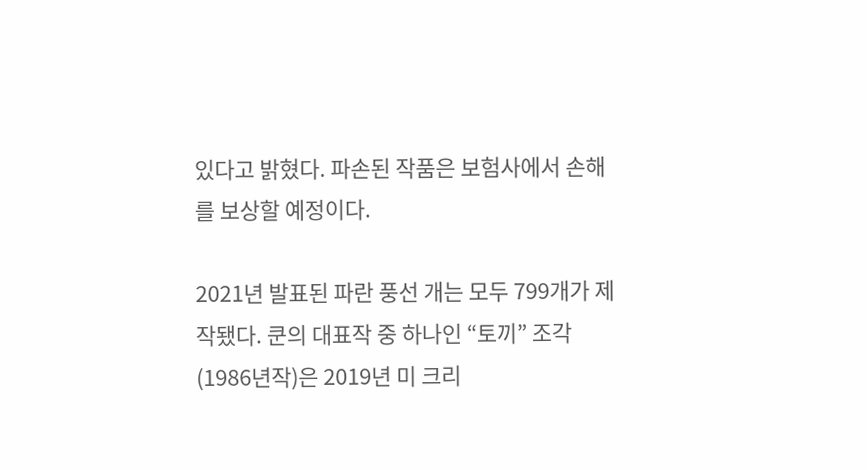있다고 밝혔다. 파손된 작품은 보험사에서 손해를 보상할 예정이다.

2021년 발표된 파란 풍선 개는 모두 799개가 제작됐다. 쿤의 대표작 중 하나인 “토끼” 조각(1986년작)은 2019년 미 크리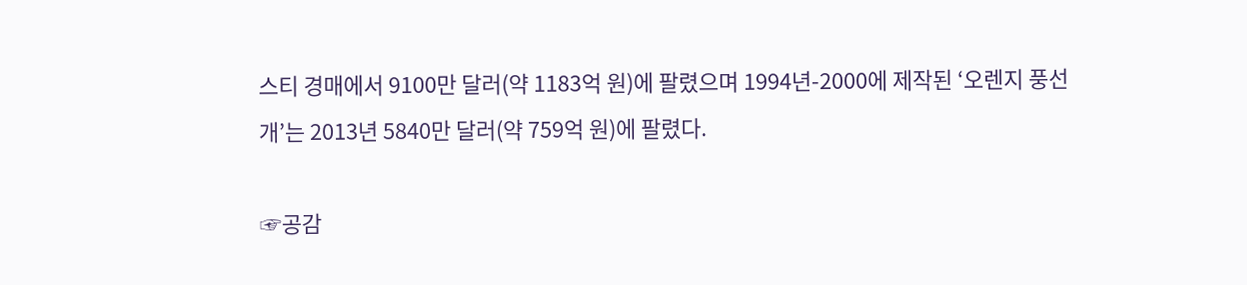스티 경매에서 9100만 달러(약 1183억 원)에 팔렸으며 1994년-2000에 제작된 ‘오렌지 풍선 개’는 2013년 5840만 달러(약 759억 원)에 팔렸다.

☞공감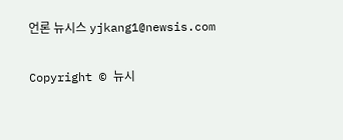언론 뉴시스 yjkang1@newsis.com

Copyright © 뉴시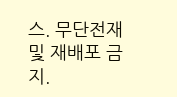스. 무단전재 및 재배포 금지.